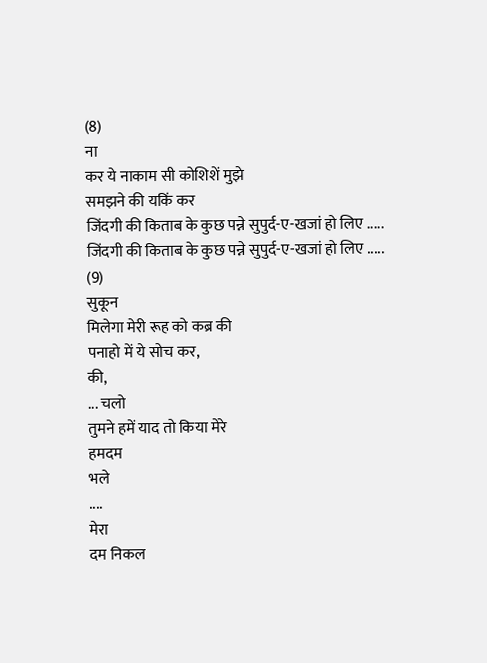(8)
ना
कर ये नाकाम सी कोशिशें मुझे
समझने की यकिं कर
जिंदगी की किताब के कुछ पन्ने सुपुर्द-ए-खजां हो लिए .....
जिंदगी की किताब के कुछ पन्ने सुपुर्द-ए-खजां हो लिए .....
(9)
सुकून
मिलेगा मेरी रूह को कब्र की
पनाहो में ये सोच कर,
की,
... चलो
तुमने हमें याद तो किया मेरे
हमदम
भले
....
मेरा
दम निकल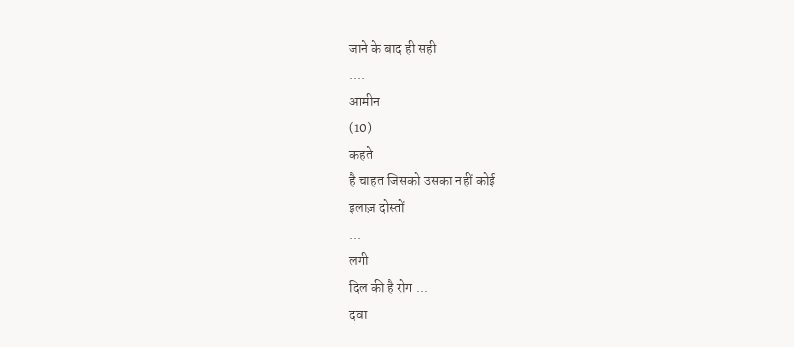जाने के बाद ही सही
....
आमीन
(10)
कहते
है चाहत जिसको उसका नहीं कोई
इलाज़ दोस्तों
...
लगी
दिल की है रोग ...
दवा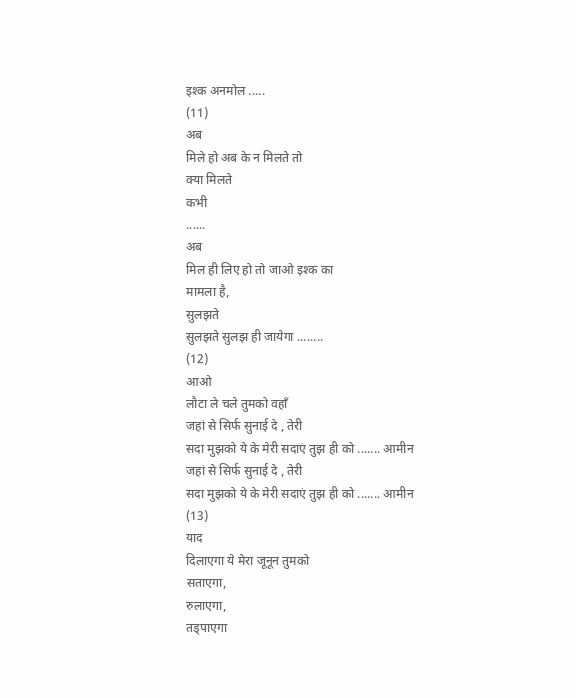इश्क अनमोल .....
(11)
अब
मिले हो अब के न मिलते तो
क्या मिलते
कभी
......
अब
मिल ही लिए हो तो जाओ इश्क का
मामला है,
सुलझते
सुलझते सुलझ ही जायेगा ........
(12)
आओ
लौटा ले चले तुमको वहाँ
जहां से सिर्फ सुनाई दे , तेरी
सदा मुझको ये के मेरी सदाएं तुझ ही को ....... आमीन
जहां से सिर्फ सुनाई दे , तेरी
सदा मुझको ये के मेरी सदाएं तुझ ही को ....... आमीन
(13)
याद
दिलाएगा ये मेरा जूनून तुमको
सताएगा,
रुलाएगा,
तड्पाएगा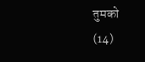तुमको
(14)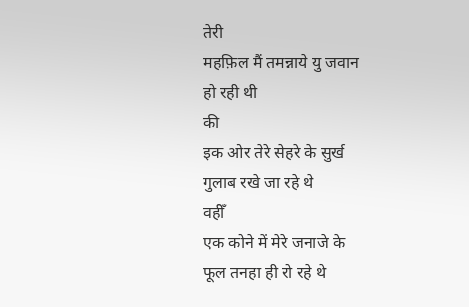तेरी
महफ़िल मैं तमन्नाये यु जवान
हो रही थी
की
इक ओर तेरे सेहरे के सुर्ख
गुलाब रखे जा रहे थे
वहीँ
एक कोने में मेरे जनाजे के
फूल तनहा ही रो रहे थे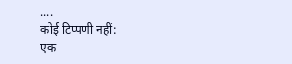....
कोई टिप्पणी नहीं:
एक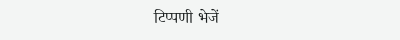टिप्पणी भेजें